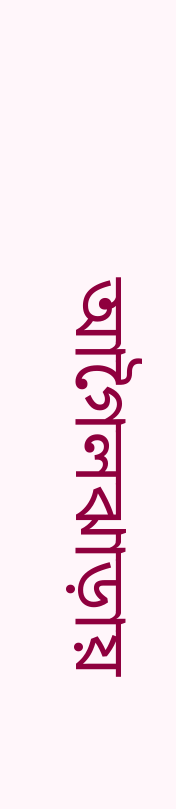আগৈলঝাড়ায়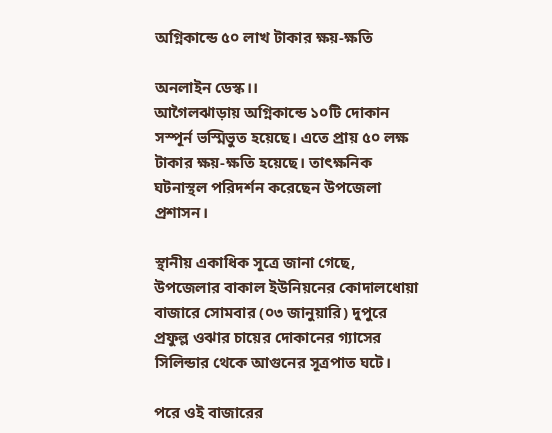অগ্নিকান্ডে ৫০ লাখ টাকার ক্ষয়-ক্ষতি

অনলাইন ডেস্ক।।
আগৈলঝাড়ায় অগ্নিকান্ডে ১০টি দোকান সস্পূর্ন ভস্মিভুত হয়েছে। এতে প্রায় ৫০ লক্ষ টাকার ক্ষয়-ক্ষতি হয়েছে। তাৎক্ষনিক ঘটনাস্থল পরিদর্শন করেছেন উপজেলা প্রশাসন।

স্থানীয় একাধিক সূত্রে জানা গেছে, উপজেলার বাকাল ইউনিয়নের কোদালধোয়া বাজারে সোমবার (০৩ জানুয়ারি) দুপুরে প্রফুল্ল ওঝার চায়ের দোকানের গ্যাসের সিলিন্ডার থেকে আগুনের সূত্রপাত ঘটে।

পরে ওই বাজারের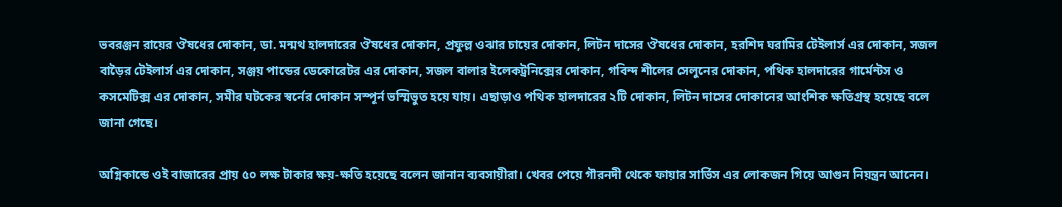ভবরঞ্জন রায়ের ঔষধের দোকান, ডা. মন্মথ হালদারের ঔষধের দোকান, প্রফুল্ল ওঝার চায়ের দোকান, লিটন দাসের ঔষধের দোকান, হরশিদ ঘরামির টেইলার্স এর দোকান, সজল বাড়ৈর টেইলার্স এর দোকান, সঞ্জয় পান্ডের ডেকোরেটর এর দোকান, সজল বালার ইলেকট্রনিক্সের দোকান, গবিন্দ শীলের সেলুনের দোকান, পথিক হালদারের গার্মেন্টস ও কসমেটিক্স এর দোকান, সমীর ঘটকের স্বর্নের দোকান সস্পূর্ন ভস্মিভুত হয়ে যায়। এছাড়াও পথিক হালদারের ২টি দোকান, লিটন দাসের দোকানের আংশিক ক্ষতিগ্রস্থ হয়েছে বলে জানা গেছে।

অগ্নিকান্ডে ওই বাজারের প্রায় ৫০ লক্ষ টাকার ক্ষয়-ক্ষতি হয়েছে বলেন জানান ব্যবসায়ীরা। খেবর পেয়ে গৗরনদী থেকে ফায়ার সার্ভিস এর লোকজন গিয়ে আগুন নিয়ন্ত্রন আনেন।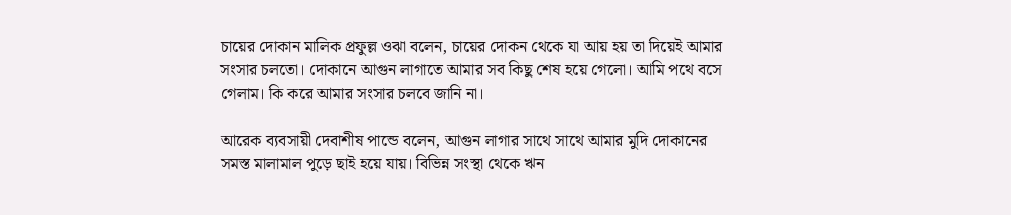চায়ের দোকান মালিক প্রফুল্ল ওঝা বলেন, চায়ের দোকন থেকে যা আয় হয় তা দিয়েই আমার সংসার চলতো। দোকানে আগুন লাগাতে আমার সব কিছু শেষ হয়ে গেলো। আমি পথে বসে গেলাম। কি করে আমার সংসার চলবে জানি না।

আরেক ব্যবসায়ী দেবাশীষ পান্ডে বলেন, আগুন লাগার সাথে সাথে আমার মুদি দোকানের সমস্ত মালামাল পুড়ে ছাই হয়ে যায়। বিভিন্ন সংস্থা থেকে ঋন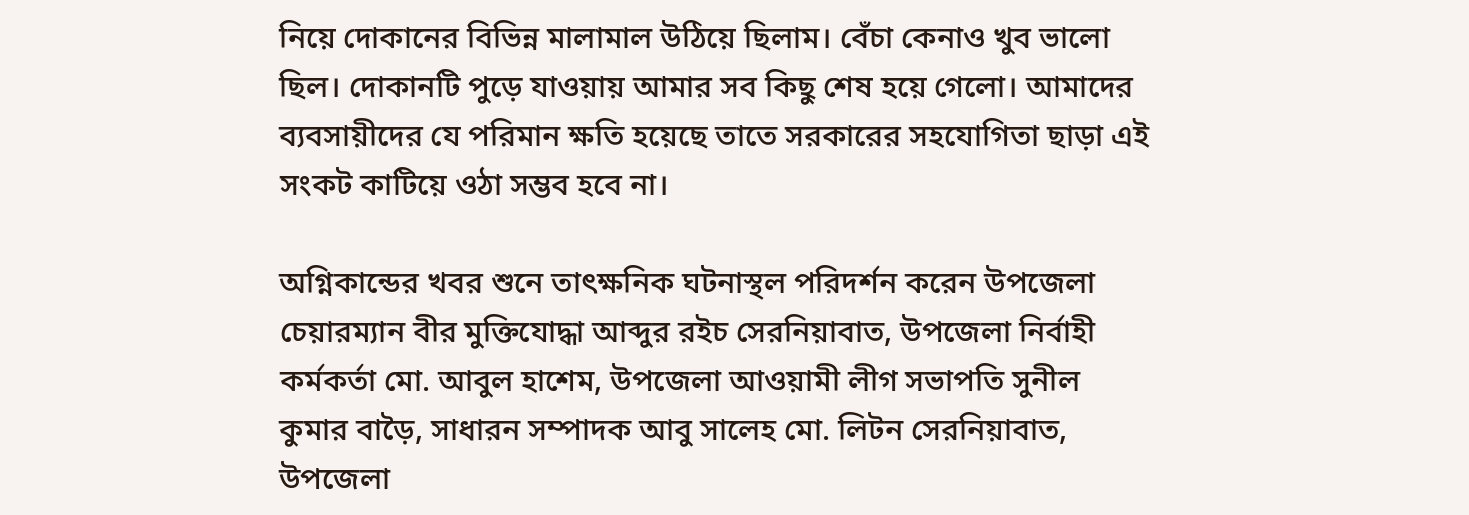নিয়ে দোকানের বিভিন্ন মালামাল উঠিয়ে ছিলাম। বেঁচা কেনাও খুব ভালো ছিল। দোকানটি পুড়ে যাওয়ায় আমার সব কিছু শেষ হয়ে গেলো। আমাদের ব্যবসায়ীদের যে পরিমান ক্ষতি হয়েছে তাতে সরকারের সহযোগিতা ছাড়া এই সংকট কাটিয়ে ওঠা সম্ভব হবে না।

অগ্নিকান্ডের খবর শুনে তাৎক্ষনিক ঘটনাস্থল পরিদর্শন করেন উপজেলা চেয়ারম্যান বীর মুক্তিযোদ্ধা আব্দুর রইচ সেরনিয়াবাত, উপজেলা নির্বাহী কর্মকর্তা মো. আবুল হাশেম, উপজেলা আওয়ামী লীগ সভাপতি সুনীল কুমার বাড়ৈ, সাধারন সম্পাদক আবু সালেহ মো. লিটন সেরনিয়াবাত, উপজেলা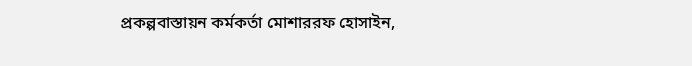প্রকল্পবাস্তায়ন কর্মকর্তা মোশাররফ হোসাইন,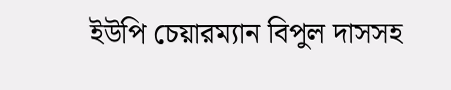ইউপি চেয়ারম্যান বিপুল দাসসহ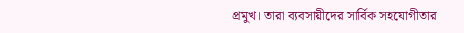প্রমুখ। তারা ব্যবসায়ীদের সার্বিক সহযোগীতার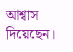আশ্বাস দিয়েছেন।